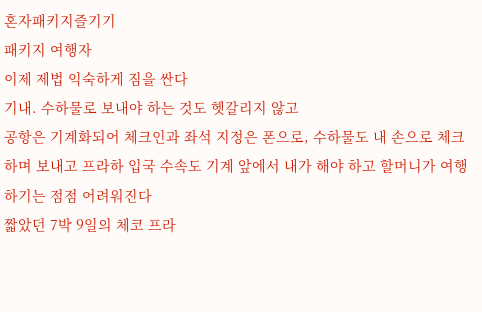혼자패키지즐기기
패키지 여행자
이제 제법 익숙하게 짐을 싼다
기내. 수하물로 보내야 하는 것도 헷갈리지 않고
공항은 기계화되어 체크인과 좌석 지정은 폰으로, 수하물도 내 손으로 체크하며 보내고 프라하 입국 수속도 기계 앞에서 내가 해야 하고 할머니가 여행하기는 점점 어려워진다
짧았던 7박 9일의 체코 프라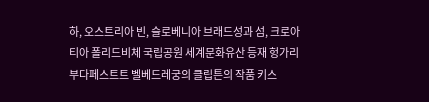하, 오스트리아 빈, 슬로베니아 브래드성과 섬, 크로아티아 폴리드비체 국립공원 세계문화유산 등재 헝가리 부다페스트트 벨베드레궁의 클립튼의 작품 키스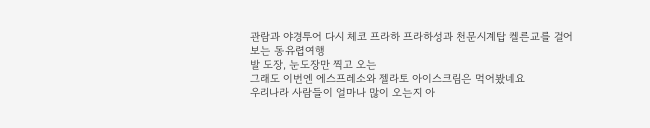관람과 야경투어 다시 체코 프라하 프라하성과 천문시계탑 켈른교를 걸어보는 동유렵여행
발 도장, 눈도장만 찍고 오는
그래도 이번엔 에스프레소와 젤라토 아이스크림은 먹어봤네요
우리나라 사람들이 얼마나 많이 오는지 아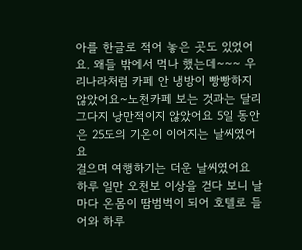아를 한글로 적어 놓은 곳도 있었어요. 왜들 밖에서 먹나 했는데~~~ 우리나라처럼 카페 안 냉방이 빵빵하지 않았어요~노천카페 보는 것과는 달리 그다지 낭만적이지 않았어요 5일 동안은 25도의 기온이 이어지는 날씨였어요
걸으며 여행하기는 더운 날씨였어요 하루 일만 오천보 이상을 걷다 보니 날마다 온몸이 땀범벅이 되어 호텔로 들어와 하루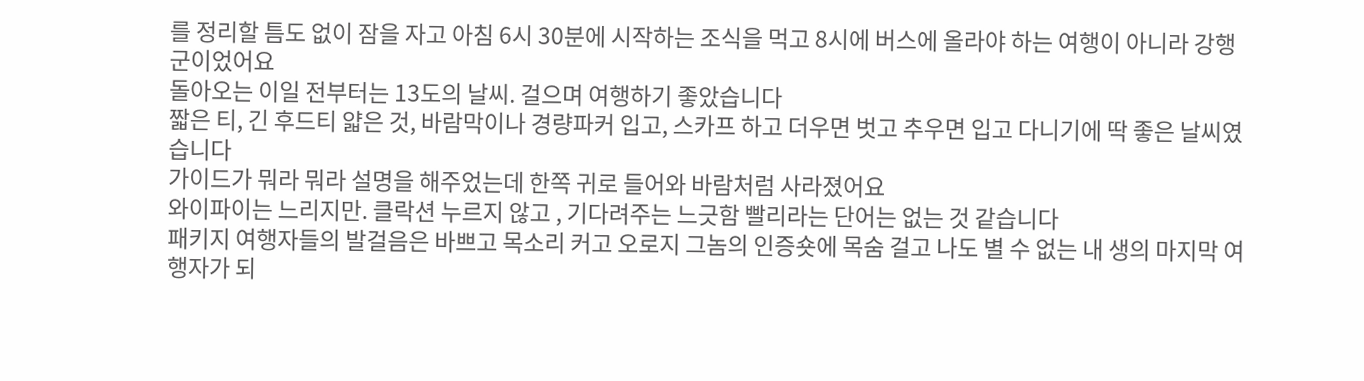를 정리할 틈도 없이 잠을 자고 아침 6시 30분에 시작하는 조식을 먹고 8시에 버스에 올라야 하는 여행이 아니라 강행군이었어요
돌아오는 이일 전부터는 13도의 날씨. 걸으며 여행하기 좋았습니다
짧은 티, 긴 후드티 얇은 것, 바람막이나 경량파커 입고, 스카프 하고 더우면 벗고 추우면 입고 다니기에 딱 좋은 날씨였습니다
가이드가 뭐라 뭐라 설명을 해주었는데 한쪽 귀로 들어와 바람처럼 사라졌어요
와이파이는 느리지만. 클락션 누르지 않고 , 기다려주는 느긋함 빨리라는 단어는 없는 것 같습니다
패키지 여행자들의 발걸음은 바쁘고 목소리 커고 오로지 그놈의 인증숏에 목숨 걸고 나도 별 수 없는 내 생의 마지막 여행자가 되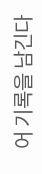어 기록을 남긴다